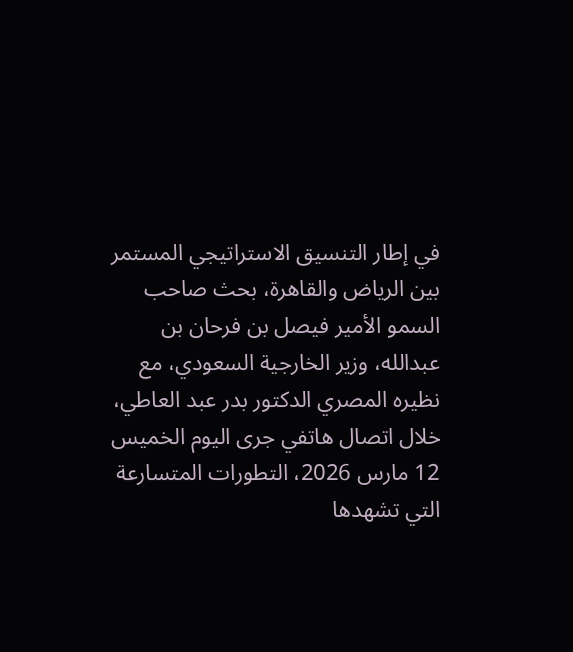في إطار التنسيق الاستراتيجي المستمر بين الرياض والقاهرة، بحث صاحب السمو الأمير فيصل بن فرحان بن عبدالله، وزير الخارجية السعودي، مع نظيره المصري الدكتور بدر عبد العاطي، خلال اتصال هاتفي جرى اليوم الخميس 12 مارس 2026، التطورات المتسارعة التي تشهدها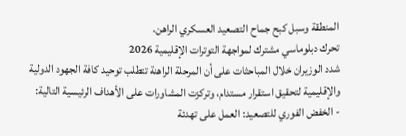المنطقة وسبل كبح جماح التصعيد العسكري الراهن.
تحرك دبلوماسي مشترك لمواجهة التوترات الإقليمية 2026
شدد الوزيران خلال المباحثات على أن المرحلة الراهنة تتطلب توحيد كافة الجهود الدولية والإقليمية لتحقيق استقرار مستدام، وتركزت المشاورات على الأهداف الرئيسية التالية:
- الخفض الفوري للتصعيد: العمل على تهدئة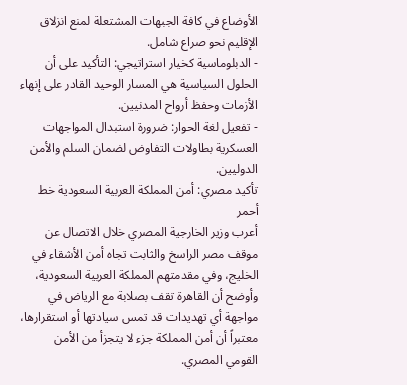الأوضاع في كافة الجبهات المشتعلة لمنع انزلاق الإقليم نحو صراع شامل.
- الدبلوماسية كخيار استراتيجي: التأكيد على أن الحلول السياسية هي المسار الوحيد القادر على إنهاء الأزمات وحفظ أرواح المدنيين.
- تفعيل لغة الحوار: ضرورة استبدال المواجهات العسكرية بطاولات التفاوض لضمان السلم والأمن الدوليين.
تأكيد مصري: أمن المملكة العربية السعودية خط أحمر
أعرب وزير الخارجية المصري خلال الاتصال عن موقف مصر الراسخ والثابت تجاه أمن الأشقاء في الخليج، وفي مقدمتهم المملكة العربية السعودية، وأوضح أن القاهرة تقف بصلابة مع الرياض في مواجهة أي تهديدات قد تمس سيادتها أو استقرارها، معتبراً أن أمن المملكة جزء لا يتجزأ من الأمن القومي المصري.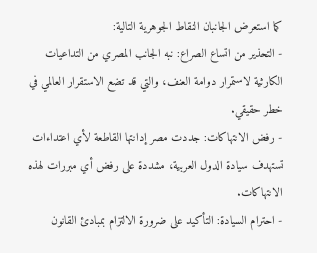كما استعرض الجانبان النقاط الجوهرية التالية:
- التحذير من اتساع الصراع: نبه الجانب المصري من التداعيات الكارثية لاستمرار دوامة العنف، والتي قد تضع الاستقرار العالمي في خطر حقيقي.
- رفض الانتهاكات: جددت مصر إدانتها القاطعة لأي اعتداءات تستهدف سيادة الدول العربية، مشددة على رفض أي مبررات لهذه الانتهاكات.
- احترام السيادة: التأكيد على ضرورة الالتزام بمبادئ القانون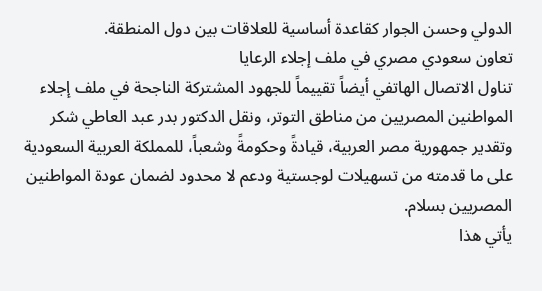الدولي وحسن الجوار كقاعدة أساسية للعلاقات بين دول المنطقة.
تعاون سعودي مصري في ملف إجلاء الرعايا
تناول الاتصال الهاتفي أيضاً تقييماً للجهود المشتركة الناجحة في ملف إجلاء المواطنين المصريين من مناطق التوتر، ونقل الدكتور بدر عبد العاطي شكر وتقدير جمهورية مصر العربية، قيادةً وحكومةً وشعباً، للمملكة العربية السعودية على ما قدمته من تسهيلات لوجستية ودعم لا محدود لضمان عودة المواطنين المصريين بسلام.
يأتي هذا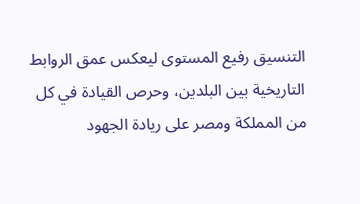التنسيق رفيع المستوى ليعكس عمق الروابط التاريخية بين البلدين، وحرص القيادة في كل من المملكة ومصر على ريادة الجهود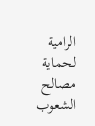الرامية لحماية مصالح الشعوب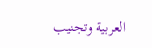العربية وتجنيب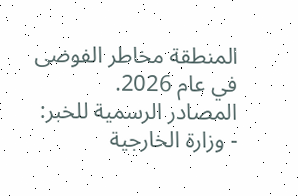المنطقة مخاطر الفوضى في عام 2026.
المصادر الرسمية للخبر:
- وزارة الخارجية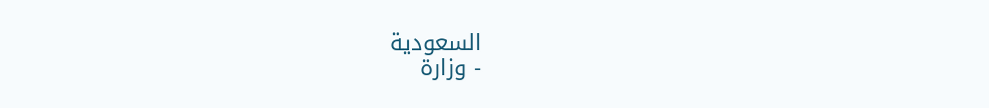السعودية
- وزارة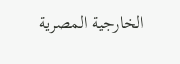الخارجية المصرية